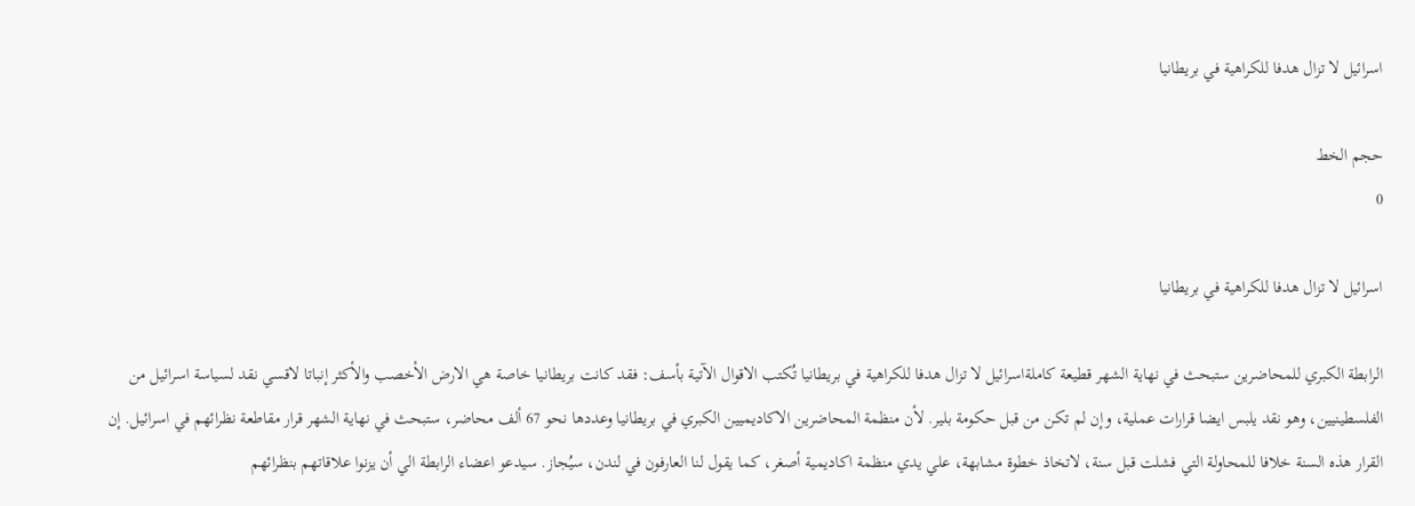اسرائيل لا تزال هدفا للكراهية في بريطانيا

حجم الخط
0

اسرائيل لا تزال هدفا للكراهية في بريطانيا

الرابطة الكبري للمحاضرين ستبحث في نهاية الشهر قطيعة كاملةاسرائيل لا تزال هدفا للكراهية في بريطانيا تُكتب الاقوال الآتية بأسف: فقد كانت بريطانيا خاصة هي الارض الأخصب والأكثر إنباتا لاقسي نقد لسياسة اسرائيل من الفلسطينيين، وهو نقد يلبس ايضا قرارات عملية، وإن لم تكن من قبل حكومة بلير. لأن منظمة المحاضرين الاكاديميين الكبري في بريطانيا وعددها نحو 67 ألف محاضر، ستبحث في نهاية الشهر قرار مقاطعة نظرائهم في اسرائيل. إن القرار هذه السنة خلافا للمحاولة التي فشلت قبل سنة، لاتخاذ خطوة مشابهة، علي يدي منظمة اكاديمية أصغر، كما يقول لنا العارفون في لندن، سيُجاز. سيدعو اعضاء الرابطة الي أن يزنوا علاقاتهم بنظرائهم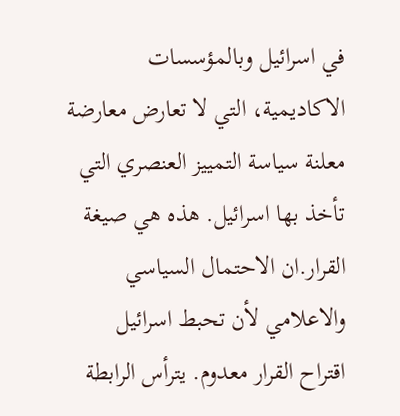في اسرائيل وبالمؤسسات الاكاديمية، التي لا تعارض معارضة معلنة سياسة التمييز العنصري التي تأخذ بها اسرائيل. هذه هي صيغة القرار.ان الاحتمال السياسي والاعلامي لأن تحبط اسرائيل اقتراح القرار معدوم. يترأس الرابطة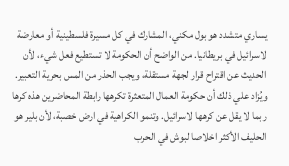يساري متشدد هو بول مكني، المشارك في كل مسيرة فلسطينية أو معارضة لاسرائيل في بريطانيا. من الواضح أن الحكومة لا تستطيع فعل شيء، لأن الحديث عن اقتراح قرار لجهة مستقلة، ويجب الحذر من المس بحرية التعبير. ويُزاد علي ذلك أن حكومة العمال المتعثرة تكرهها رابطة المحاضرين هذه كرها ربما لا يقل عن كرهها لاسرائيل. وتنمو الكراهية في ارض خصبة، لأن بلير هو الحليف الأكثر اخلاصا لبوش في الحرب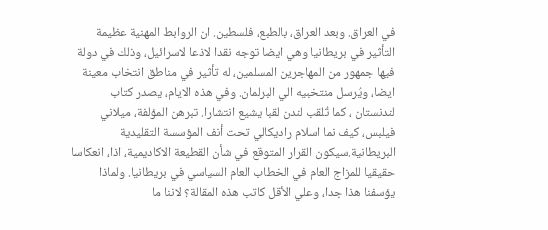في العراق. وبعد العراق، بالطبع، فلسطين. ان الروابط المهنية عظيمة التأثير في بريطانيا وهي ايضا توجه نقدا لاذعا لاسرائيل، وذلك في دولة فيها جمهور من المهاجرين المسلمين، له تأثير في مناطق انتخاب معينة ايضا، ويُرسل منتخبيه الي البرلمان. وفي هذه الايام، يصدر كتاب لندنستان ، كما تُلقب لندن لقبا يشيع انتشارا. تبرهن المؤلفة، ميلاني فيلبس، كيف نما اسلام راديكالي تحت أنف المؤسسة التقليدية البريطانية.سيكون القرار المتوقع في شأن القطيعة الاكاديمية، اذا، انعكاسا حقيقيا للمزاج العام في الخطاب العام السياسي في بريطانيا. ولماذا يؤسفنا هذا جدا، وعلي الأقل كاتب هذه المقالة؟ لاننا ما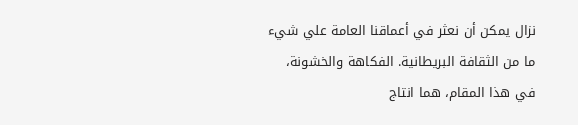نزال يمكن أن نعثر في أعماقنا العامة علي شيء ما من الثقافة البريطانية. الفكاهة والخشونة، في هذا المقام، هما انتاج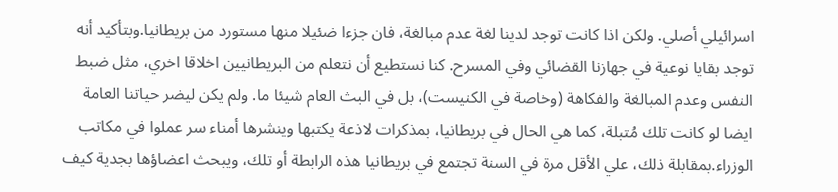اسرائيلي أصلي. ولكن اذا كانت توجد لدينا لغة عدم مبالغة، فان جزءا ضئيلا منها مستورد من بريطانيا.وبتأكيد أنه توجد بقايا نوعية في جهازنا القضائي وفي المسرح. كنا نستطيع أن نتعلم من البريطانيين اخلاقا اخري، مثل ضبط النفس وعدم المبالغة والفكاهة (وخاصة في الكنيست)، بل في البث العام شيئا ما. ولم يكن ليضر حياتنا العامة ايضا لو كانت تلك مُتبلة، كما هي الحال في بريطانيا، بمذكرات لاذعة يكتبها وينشرها أمناء سر عملوا في مكاتب الوزراء.بمقابلة ذلك، علي الأقل مرة في السنة تجتمع في بريطانيا هذه الرابطة أو تلك، ويبحث اعضاؤها بجدية كيف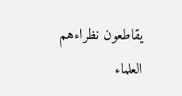يقاطعون نظراءهم العلماء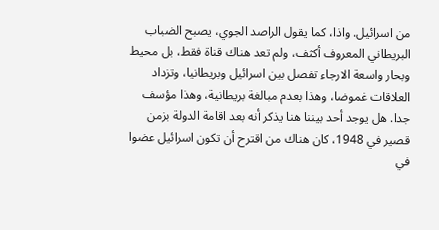من اسرائيل. واذا، كما يقول الراصد الجوي، يصبح الضباب البريطاني المعروف أكثف، ولم تعد هناك قناة فقط، بل محيط وبحار واسعة الارجاء تفصل بين اسرائيل وبريطانيا، وتزداد العلاقات غموضا، وهذا بعدم مبالغة بريطانية، وهذا مؤسف جدا. هل يوجد أحد بيننا هنا يذكر أنه بعد اقامة الدولة بزمن قصير في 1948، كان هناك من اقترح أن تكون اسرائيل عضوا في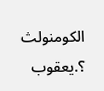الكومنولث ؟.يعقوب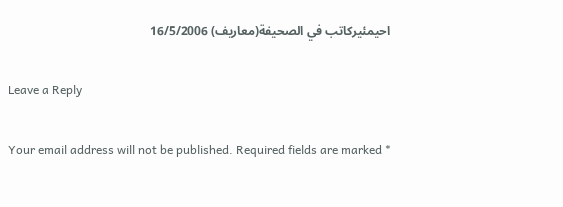احيمئيركاتب في الصحيفة(معاريف) 16/5/2006

Leave a Reply

Your email address will not be published. Required fields are marked *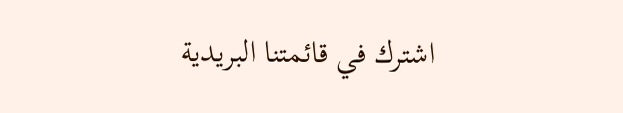اشترك في قائمتنا البريدية